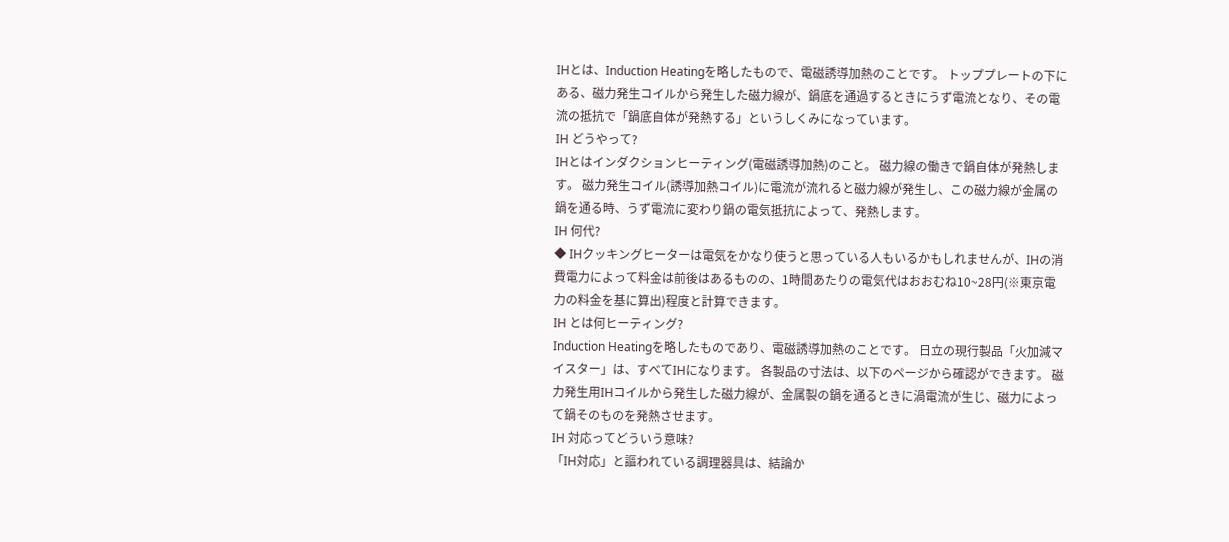IHとは、Induction Heatingを略したもので、電磁誘導加熱のことです。 トッププレートの下にある、磁力発生コイルから発生した磁力線が、鍋底を通過するときにうず電流となり、その電流の抵抗で「鍋底自体が発熱する」というしくみになっています。
IH どうやって?
IHとはインダクションヒーティング(電磁誘導加熱)のこと。 磁力線の働きで鍋自体が発熱します。 磁力発生コイル(誘導加熱コイル)に電流が流れると磁力線が発生し、この磁力線が金属の鍋を通る時、うず電流に変わり鍋の電気抵抗によって、発熱します。
IH 何代?
◆ IHクッキングヒーターは電気をかなり使うと思っている人もいるかもしれませんが、IHの消費電力によって料金は前後はあるものの、1時間あたりの電気代はおおむね10~28円(※東京電力の料金を基に算出)程度と計算できます。
IH とは何ヒーティング?
Induction Heatingを略したものであり、電磁誘導加熱のことです。 日立の現行製品「火加減マイスター」は、すべてIHになります。 各製品の寸法は、以下のページから確認ができます。 磁力発生用IHコイルから発生した磁力線が、金属製の鍋を通るときに渦電流が生じ、磁力によって鍋そのものを発熱させます。
IH 対応ってどういう意味?
「IH対応」と謳われている調理器具は、結論か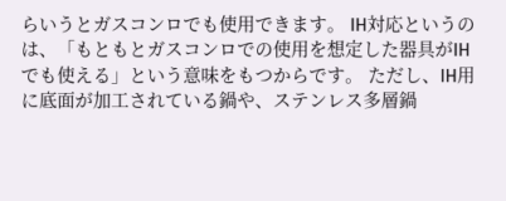らいうとガスコンロでも使用できます。 IH対応というのは、「もともとガスコンロでの使用を想定した器具がIHでも使える」という意味をもつからです。 ただし、IH用に底面が加工されている鍋や、ステンレス多層鍋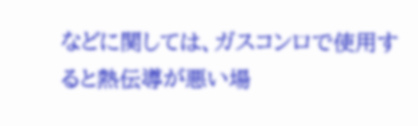などに関しては、ガスコンロで使用すると熱伝導が悪い場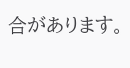合があります。